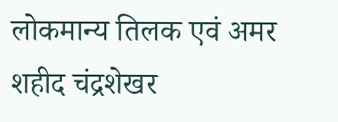लोकमान्य तिलक एवं अमर शहीद चंद्रशेखर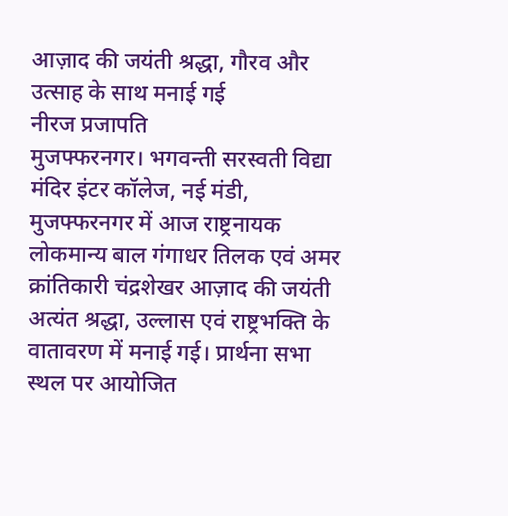आज़ाद की जयंती श्रद्धा, गौरव और उत्साह के साथ मनाई गई
नीरज प्रजापति
मुजफ्फरनगर। भगवन्ती सरस्वती विद्या मंदिर इंटर कॉलेज, नई मंडी, मुजफ्फरनगर में आज राष्ट्रनायक लोकमान्य बाल गंगाधर तिलक एवं अमर क्रांतिकारी चंद्रशेखर आज़ाद की जयंती अत्यंत श्रद्धा, उल्लास एवं राष्ट्रभक्ति के वातावरण में मनाई गई। प्रार्थना सभा स्थल पर आयोजित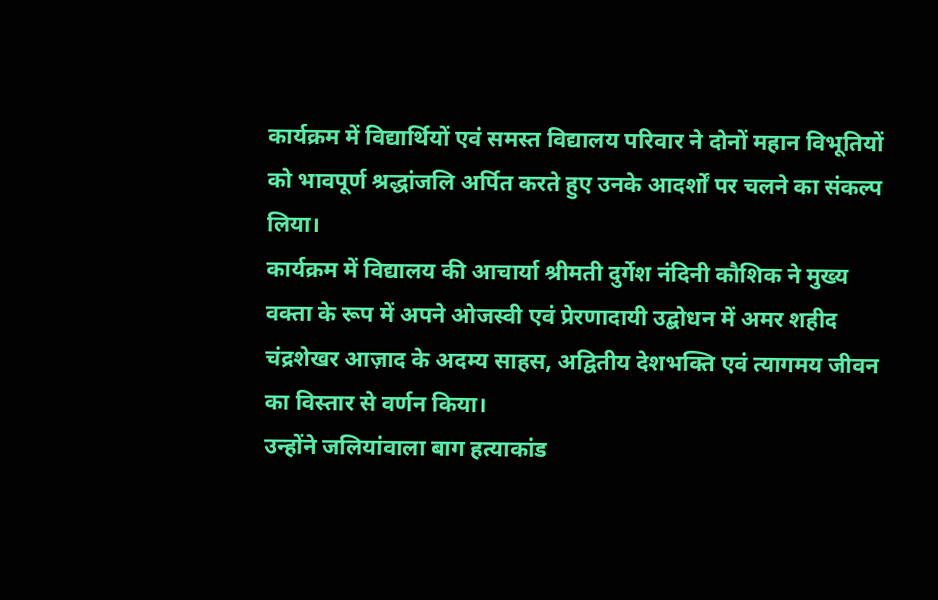कार्यक्रम में विद्यार्थियों एवं समस्त विद्यालय परिवार ने दोनों महान विभूतियों को भावपूर्ण श्रद्धांजलि अर्पित करते हुए उनके आदर्शों पर चलने का संकल्प लिया।
कार्यक्रम में विद्यालय की आचार्या श्रीमती दुर्गेश नंदिनी कौशिक ने मुख्य वक्ता के रूप में अपने ओजस्वी एवं प्रेरणादायी उद्बोधन में अमर शहीद चंद्रशेखर आज़ाद के अदम्य साहस, अद्वितीय देशभक्ति एवं त्यागमय जीवन का विस्तार से वर्णन किया।
उन्होंने जलियांवाला बाग हत्याकांड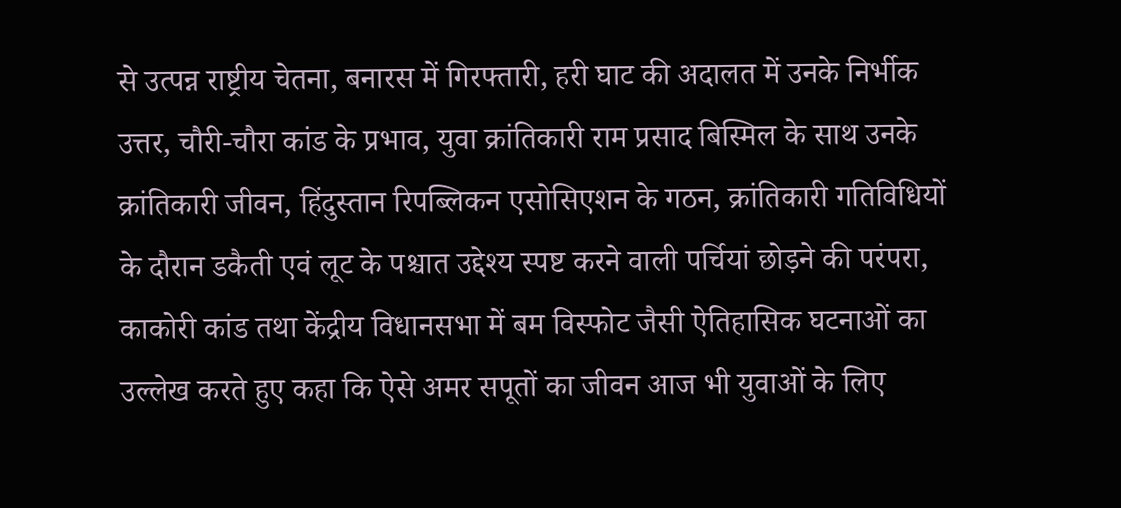से उत्पन्न राष्ट्रीय चेतना, बनारस में गिरफ्तारी, हरी घाट की अदालत में उनके निर्भीक उत्तर, चौरी-चौरा कांड के प्रभाव, युवा क्रांतिकारी राम प्रसाद बिस्मिल के साथ उनके क्रांतिकारी जीवन, हिंदुस्तान रिपब्लिकन एसोसिएशन के गठन, क्रांतिकारी गतिविधियों के दौरान डकैती एवं लूट के पश्चात उद्देश्य स्पष्ट करने वाली पर्चियां छोड़ने की परंपरा, काकोरी कांड तथा केंद्रीय विधानसभा में बम विस्फोट जैसी ऐतिहासिक घटनाओं का उल्लेख करते हुए कहा कि ऐसे अमर सपूतों का जीवन आज भी युवाओं के लिए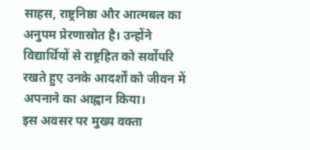साहस, राष्ट्रनिष्ठा और आत्मबल का अनुपम प्रेरणास्रोत है। उन्होंने विद्यार्थियों से राष्ट्रहित को सर्वोपरि रखते हुए उनके आदर्शों को जीवन में अपनाने का आह्वान किया।
इस अवसर पर मुख्य वक्ता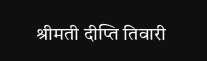श्रीमती दीप्ति तिवारी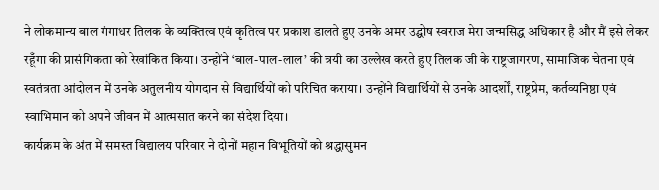ने लोकमान्य बाल गंगाधर तिलक के व्यक्तित्व एवं कृतित्व पर प्रकाश डालते हुए उनके अमर उद्घोष स्वराज मेरा जन्मसिद्ध अधिकार है और मैं इसे लेकर रहूँगा की प्रासंगिकता को रेखांकित किया। उन्होंने ‘बाल-पाल-लाल’ की त्रयी का उल्लेख करते हुए तिलक जी के राष्ट्रजागरण, सामाजिक चेतना एवं स्वतंत्रता आंदोलन में उनके अतुलनीय योगदान से विद्यार्थियों को परिचित कराया। उन्होंने विद्यार्थियों से उनके आदर्शों, राष्ट्रप्रेम, कर्तव्यनिष्ठा एवं स्वाभिमान को अपने जीवन में आत्मसात करने का संदेश दिया।
कार्यक्रम के अंत में समस्त विद्यालय परिवार ने दोनों महान विभूतियों को श्रद्धासुमन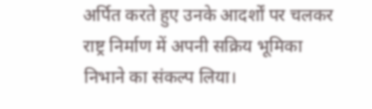अर्पित करते हुए उनके आदर्शों पर चलकर राष्ट्र निर्माण में अपनी सक्रिय भूमिका निभाने का संकल्प लिया।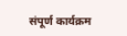संपूर्ण कार्यक्रम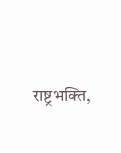राष्ट्रभक्ति,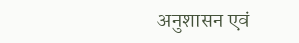अनुशासन एवं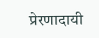प्रेरणादायी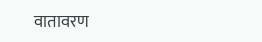वातावरण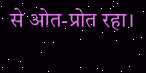से ओत-प्रोत रहा।